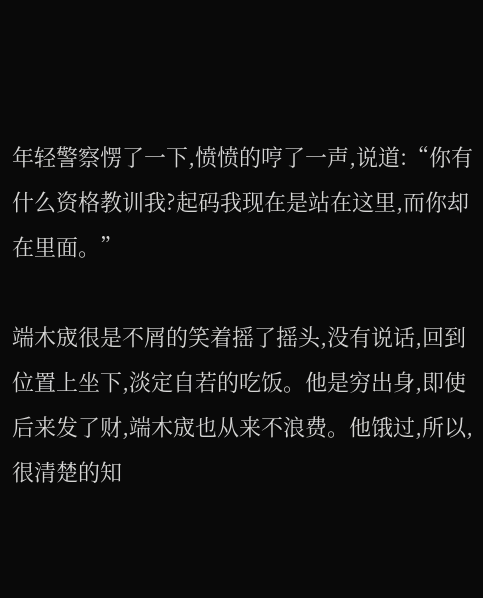年轻警察愣了一下,愤愤的哼了一声,说道:“你有什么资格教训我?起码我现在是站在这里,而你却在里面。”

端木宬很是不屑的笑着摇了摇头,没有说话,回到位置上坐下,淡定自若的吃饭。他是穷出身,即使后来发了财,端木宬也从来不浪费。他饿过,所以,很清楚的知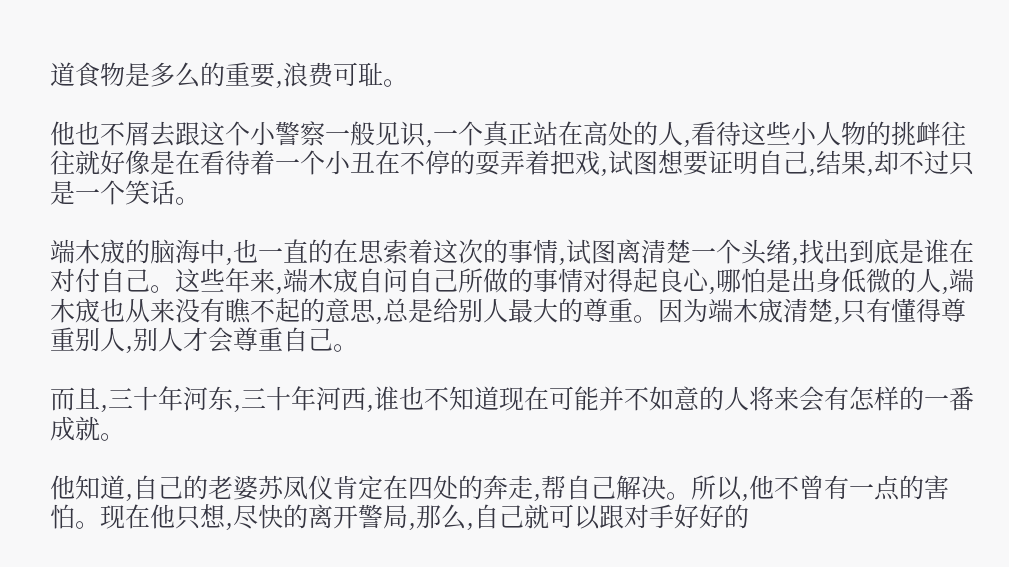道食物是多么的重要,浪费可耻。

他也不屑去跟这个小警察一般见识,一个真正站在高处的人,看待这些小人物的挑衅往往就好像是在看待着一个小丑在不停的耍弄着把戏,试图想要证明自己,结果,却不过只是一个笑话。

端木宬的脑海中,也一直的在思索着这次的事情,试图离清楚一个头绪,找出到底是谁在对付自己。这些年来,端木宬自问自己所做的事情对得起良心,哪怕是出身低微的人,端木宬也从来没有瞧不起的意思,总是给别人最大的尊重。因为端木宬清楚,只有懂得尊重别人,别人才会尊重自己。

而且,三十年河东,三十年河西,谁也不知道现在可能并不如意的人将来会有怎样的一番成就。

他知道,自己的老婆苏凤仪肯定在四处的奔走,帮自己解决。所以,他不曾有一点的害怕。现在他只想,尽快的离开警局,那么,自己就可以跟对手好好的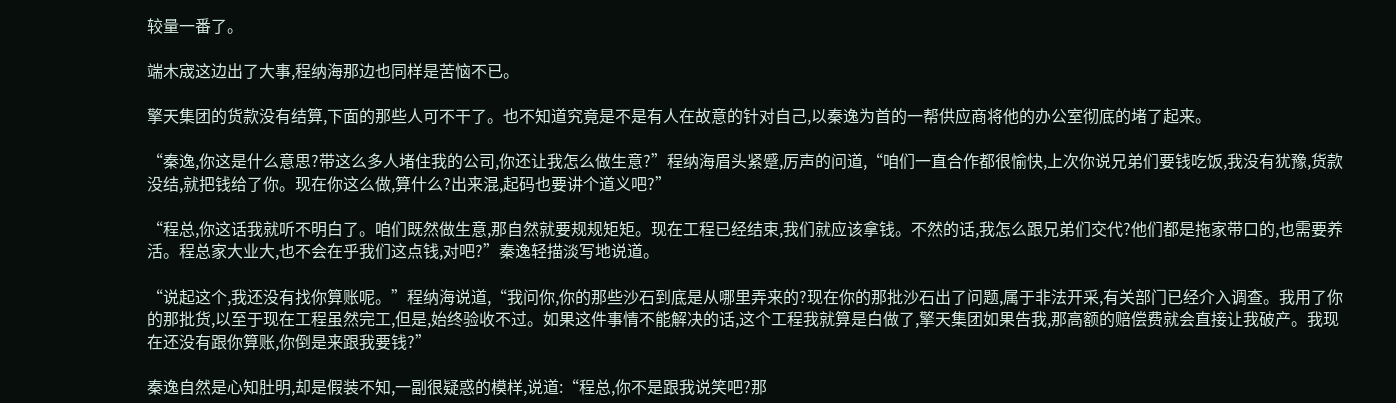较量一番了。

端木宬这边出了大事,程纳海那边也同样是苦恼不已。

擎天集团的货款没有结算,下面的那些人可不干了。也不知道究竟是不是有人在故意的针对自己,以秦逸为首的一帮供应商将他的办公室彻底的堵了起来。

“秦逸,你这是什么意思?带这么多人堵住我的公司,你还让我怎么做生意?”程纳海眉头紧蹙,厉声的问道,“咱们一直合作都很愉快,上次你说兄弟们要钱吃饭,我没有犹豫,货款没结,就把钱给了你。现在你这么做,算什么?出来混,起码也要讲个道义吧?”

“程总,你这话我就听不明白了。咱们既然做生意,那自然就要规规矩矩。现在工程已经结束,我们就应该拿钱。不然的话,我怎么跟兄弟们交代?他们都是拖家带口的,也需要养活。程总家大业大,也不会在乎我们这点钱,对吧?”秦逸轻描淡写地说道。

“说起这个,我还没有找你算账呢。”程纳海说道,“我问你,你的那些沙石到底是从哪里弄来的?现在你的那批沙石出了问题,属于非法开采,有关部门已经介入调查。我用了你的那批货,以至于现在工程虽然完工,但是,始终验收不过。如果这件事情不能解决的话,这个工程我就算是白做了,擎天集团如果告我,那高额的赔偿费就会直接让我破产。我现在还没有跟你算账,你倒是来跟我要钱?”

秦逸自然是心知肚明,却是假装不知,一副很疑惑的模样,说道:“程总,你不是跟我说笑吧?那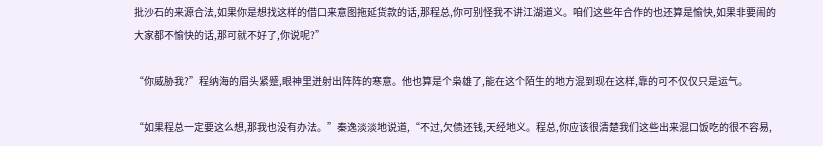批沙石的来源合法,如果你是想找这样的借口来意图拖延货款的话,那程总,你可别怪我不讲江湖道义。咱们这些年合作的也还算是愉快,如果非要闹的大家都不愉快的话,那可就不好了,你说呢?”

“你威胁我?”程纳海的眉头紧蹙,眼神里迸射出阵阵的寒意。他也算是个枭雄了,能在这个陌生的地方混到现在这样,靠的可不仅仅只是运气。

“如果程总一定要这么想,那我也没有办法。”秦逸淡淡地说道,“不过,欠债还钱,天经地义。程总,你应该很清楚我们这些出来混口饭吃的很不容易,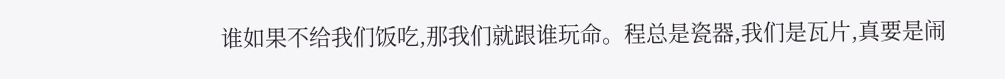谁如果不给我们饭吃,那我们就跟谁玩命。程总是瓷器,我们是瓦片,真要是闹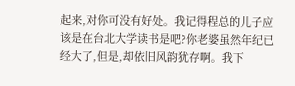起来,对你可没有好处。我记得程总的儿子应该是在台北大学读书是吧?你老婆虽然年纪已经大了,但是,却依旧风韵犹存啊。我下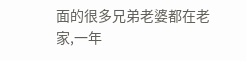面的很多兄弟老婆都在老家,一年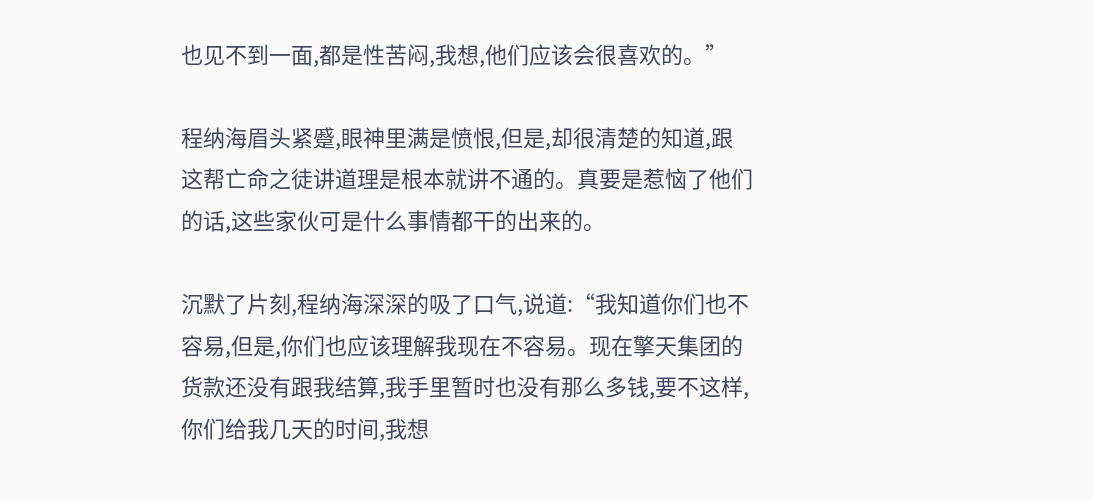也见不到一面,都是性苦闷,我想,他们应该会很喜欢的。”

程纳海眉头紧蹙,眼神里满是愤恨,但是,却很清楚的知道,跟这帮亡命之徒讲道理是根本就讲不通的。真要是惹恼了他们的话,这些家伙可是什么事情都干的出来的。

沉默了片刻,程纳海深深的吸了口气,说道:“我知道你们也不容易,但是,你们也应该理解我现在不容易。现在擎天集团的货款还没有跟我结算,我手里暂时也没有那么多钱,要不这样,你们给我几天的时间,我想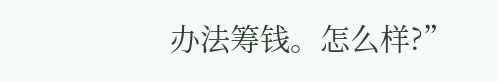办法筹钱。怎么样?”